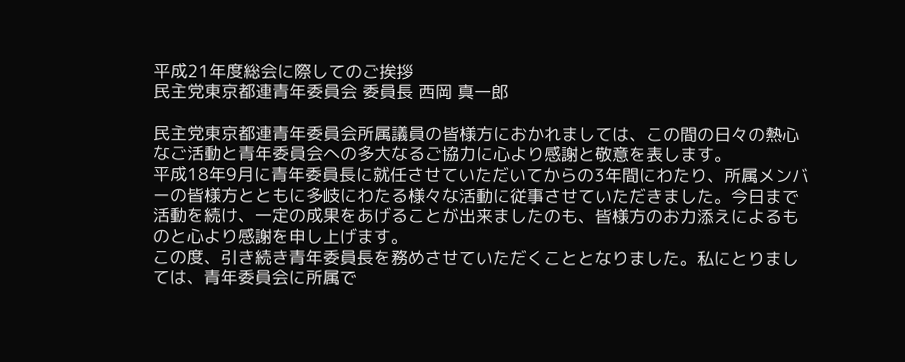平成21年度総会に際してのご挨拶
民主党東京都連青年委員会 委員長 西岡 真一郎

民主党東京都連青年委員会所属議員の皆様方におかれましては、この間の日々の熱心なご活動と青年委員会への多大なるご協力に心より感謝と敬意を表します。
平成18年9月に青年委員長に就任させていただいてからの3年間にわたり、所属メンバーの皆様方とともに多岐にわたる様々な活動に従事させていただきました。今日まで活動を続け、一定の成果をあげることが出来ましたのも、皆様方のお力添えによるものと心より感謝を申し上げます。
この度、引き続き青年委員長を務めさせていただくこととなりました。私にとりましては、青年委員会に所属で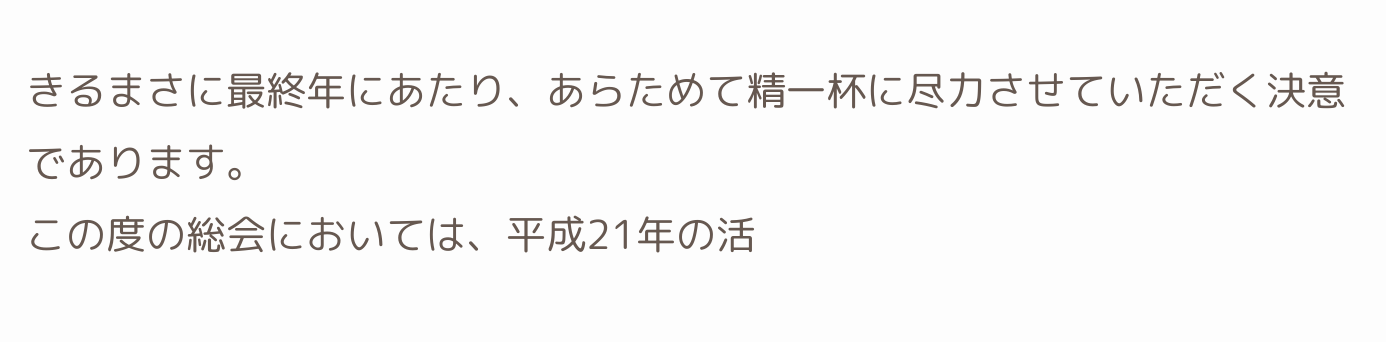きるまさに最終年にあたり、あらためて精一杯に尽力させていただく決意であります。
この度の総会においては、平成21年の活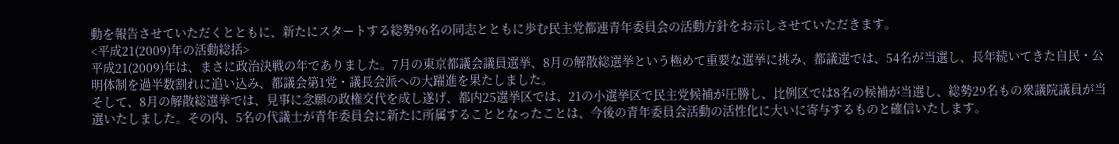動を報告させていただくとともに、新たにスタートする総勢96名の同志とともに歩む民主党都連青年委員会の活動方針をお示しさせていただきます。
<平成21(2009)年の活動総括>
平成21(2009)年は、まさに政治決戦の年でありました。7月の東京都議会議員選挙、8月の解散総選挙という極めて重要な選挙に挑み、都議選では、54名が当選し、長年続いてきた自民・公明体制を過半数割れに追い込み、都議会第1党・議長会派への大躍進を果たしました。
そして、8月の解散総選挙では、見事に念願の政権交代を成し遂げ、都内25選挙区では、21の小選挙区で民主党候補が圧勝し、比例区では8名の候補が当選し、総勢29名もの衆議院議員が当選いたしました。その内、5名の代議士が青年委員会に新たに所属することとなったことは、今後の青年委員会活動の活性化に大いに寄与するものと確信いたします。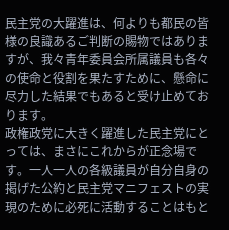民主党の大躍進は、何よりも都民の皆様の良識あるご判断の賜物ではありますが、我々青年委員会所属議員も各々の使命と役割を果たすために、懸命に尽力した結果でもあると受け止めております。
政権政党に大きく躍進した民主党にとっては、まさにこれからが正念場です。一人一人の各級議員が自分自身の掲げた公約と民主党マニフェストの実現のために必死に活動することはもと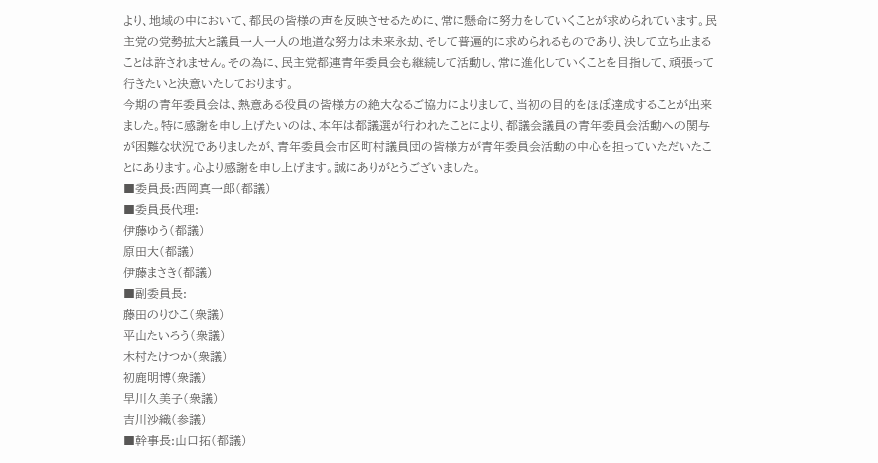より、地域の中において、都民の皆様の声を反映させるために、常に懸命に努力をしていくことが求められています。民主党の党勢拡大と議員一人一人の地道な努力は未来永劫、そして普遍的に求められるものであり、決して立ち止まることは許されません。その為に、民主党都連青年委員会も継続して活動し、常に進化していくことを目指して、頑張って行きたいと決意いたしております。
今期の青年委員会は、熱意ある役員の皆様方の絶大なるご協力によりまして、当初の目的をほぼ達成することが出来ました。特に感謝を申し上げたいのは、本年は都議選が行われたことにより、都議会議員の青年委員会活動への関与が困難な状況でありましたが、青年委員会市区町村議員団の皆様方が青年委員会活動の中心を担っていただいたことにあります。心より感謝を申し上げます。誠にありがとうございました。
■委員長:西岡真一郎(都議)
■委員長代理:
伊藤ゆう(都議)
原田大(都議)
伊藤まさき(都議)
■副委員長:
藤田のりひこ(衆議)
平山たいろう(衆議)
木村たけつか(衆議)
初鹿明博(衆議)
早川久美子(衆議)
吉川沙織(参議)
■幹事長:山口拓(都議)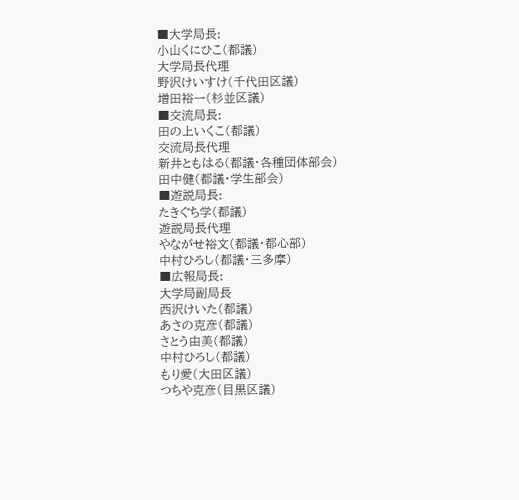■大学局長:
小山くにひこ(都議)
大学局長代理
野沢けいすけ(千代田区議)
増田裕一(杉並区議)
■交流局長:
田の上いくこ(都議)
交流局長代理
新井ともはる(都議・各種団体部会)
田中健(都議・学生部会)
■遊説局長:
たきぐち学(都議)
遊説局長代理
やながせ裕文(都議・都心部)
中村ひろし(都議・三多摩)
■広報局長:
大学局副局長
西沢けいた(都議)
あさの克彦(都議)
さとう由美(都議)
中村ひろし(都議)
もり愛(大田区議)
つちや克彦(目黒区議)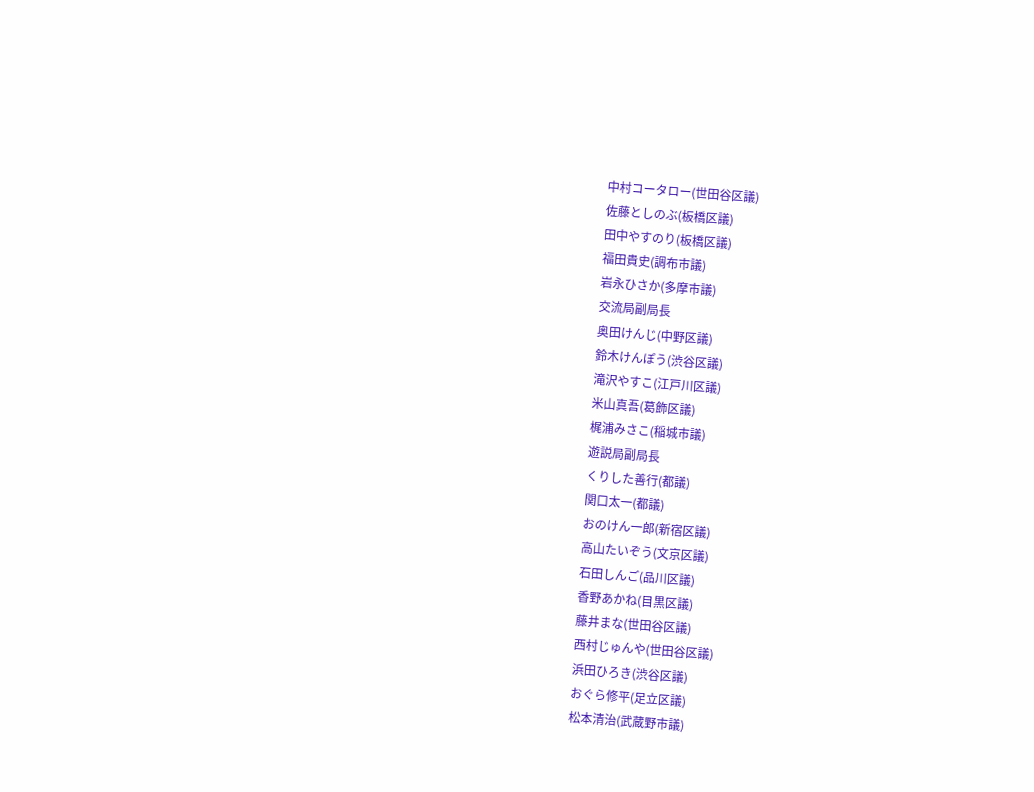中村コータロー(世田谷区議)
佐藤としのぶ(板橋区議)
田中やすのり(板橋区議)
福田貴史(調布市議)
岩永ひさか(多摩市議)
交流局副局長
奥田けんじ(中野区議)
鈴木けんぽう(渋谷区議)
滝沢やすこ(江戸川区議)
米山真吾(葛飾区議)
梶浦みさこ(稲城市議)
遊説局副局長
くりした善行(都議)
関口太一(都議)
おのけん一郎(新宿区議)
高山たいぞう(文京区議)
石田しんご(品川区議)
香野あかね(目黒区議)
藤井まな(世田谷区議)
西村じゅんや(世田谷区議)
浜田ひろき(渋谷区議)
おぐら修平(足立区議)
松本清治(武蔵野市議)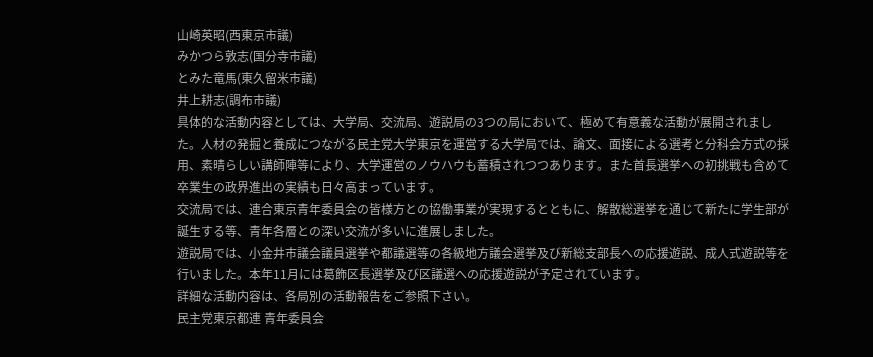山崎英昭(西東京市議)
みかつら敦志(国分寺市議)
とみた竜馬(東久留米市議)
井上耕志(調布市議)
具体的な活動内容としては、大学局、交流局、遊説局の3つの局において、極めて有意義な活動が展開されました。人材の発掘と養成につながる民主党大学東京を運営する大学局では、論文、面接による選考と分科会方式の採用、素晴らしい講師陣等により、大学運営のノウハウも蓄積されつつあります。また首長選挙への初挑戦も含めて卒業生の政界進出の実績も日々高まっています。
交流局では、連合東京青年委員会の皆様方との協働事業が実現するとともに、解散総選挙を通じて新たに学生部が誕生する等、青年各層との深い交流が多いに進展しました。
遊説局では、小金井市議会議員選挙や都議選等の各級地方議会選挙及び新総支部長への応援遊説、成人式遊説等を行いました。本年11月には葛飾区長選挙及び区議選への応援遊説が予定されています。
詳細な活動内容は、各局別の活動報告をご参照下さい。
民主党東京都連 青年委員会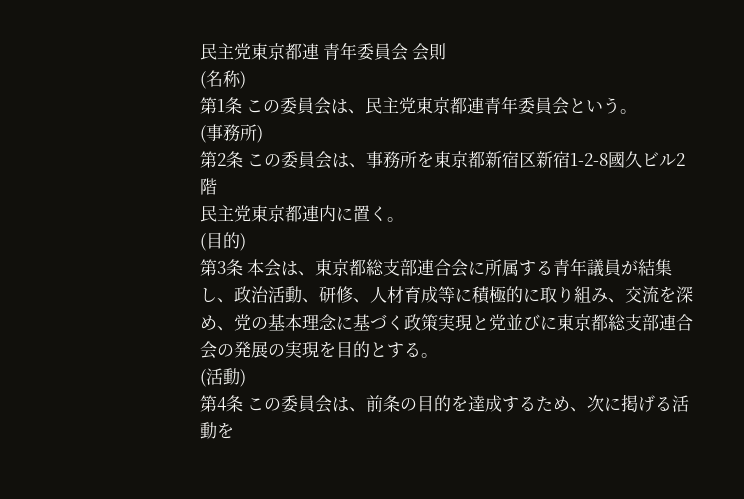民主党東京都連 青年委員会 会則
(名称)
第1条 この委員会は、民主党東京都連青年委員会という。
(事務所)
第2条 この委員会は、事務所を東京都新宿区新宿1-2-8國久ビル2階
民主党東京都連内に置く。
(目的)
第3条 本会は、東京都総支部連合会に所属する青年議員が結集し、政治活動、研修、人材育成等に積極的に取り組み、交流を深め、党の基本理念に基づく政策実現と党並びに東京都総支部連合会の発展の実現を目的とする。
(活動)
第4条 この委員会は、前条の目的を達成するため、次に掲げる活動を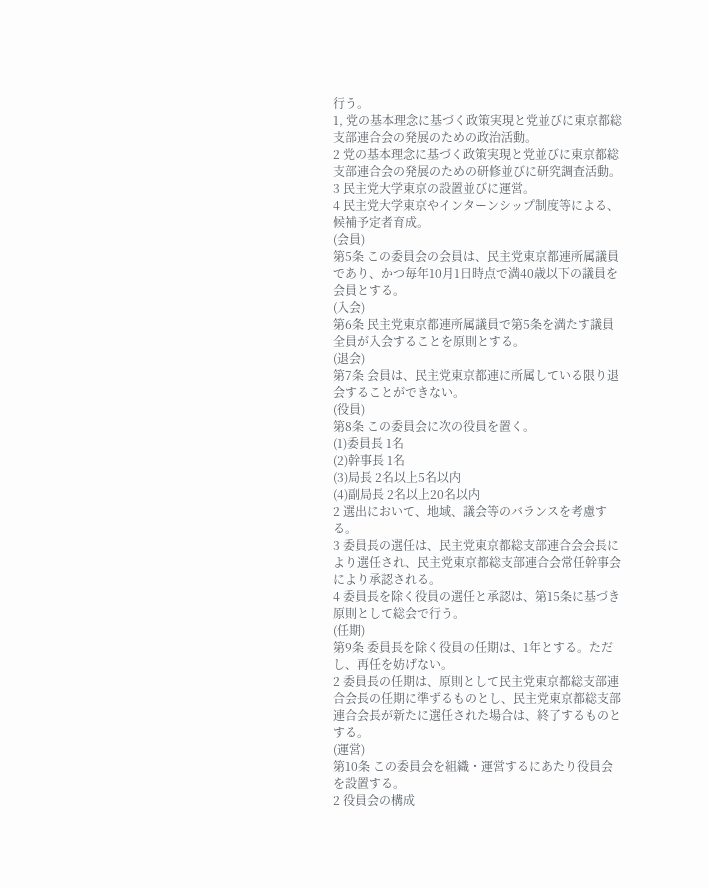行う。
1, 党の基本理念に基づく政策実現と党並びに東京都総支部連合会の発展のための政治活動。
2 党の基本理念に基づく政策実現と党並びに東京都総支部連合会の発展のための研修並びに研究調査活動。
3 民主党大学東京の設置並びに運営。
4 民主党大学東京やインターンシップ制度等による、候補予定者育成。
(会員)
第5条 この委員会の会員は、民主党東京都連所属議員であり、かつ毎年10月1日時点で満40歳以下の議員を会員とする。
(入会)
第6条 民主党東京都連所属議員で第5条を満たす議員全員が入会することを原則とする。
(退会)
第7条 会員は、民主党東京都連に所属している限り退会することができない。
(役員)
第8条 この委員会に次の役員を置く。
(1)委員長 1名
(2)幹事長 1名
(3)局長 2名以上5名以内
(4)副局長 2名以上20名以内
2 選出において、地域、議会等のバランスを考慮する。
3 委員長の選任は、民主党東京都総支部連合会会長により選任され、民主党東京都総支部連合会常任幹事会により承認される。
4 委員長を除く役員の選任と承認は、第15条に基づき原則として総会で行う。
(任期)
第9条 委員長を除く役員の任期は、1年とする。ただし、再任を妨げない。
2 委員長の任期は、原則として民主党東京都総支部連合会長の任期に準ずるものとし、民主党東京都総支部連合会長が新たに選任された場合は、終了するものとする。
(運営)
第10条 この委員会を組織・運営するにあたり役員会を設置する。
2 役員会の構成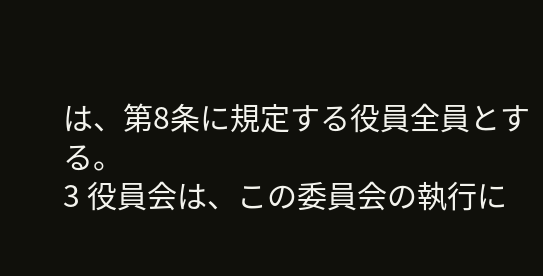は、第8条に規定する役員全員とする。
3 役員会は、この委員会の執行に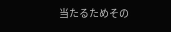当たるためその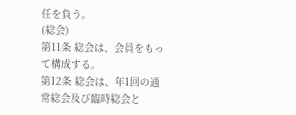任を負う。
(総会)
第11条 総会は、会員をもって構成する。
第12条 総会は、年1回の通常総会及び臨時総会と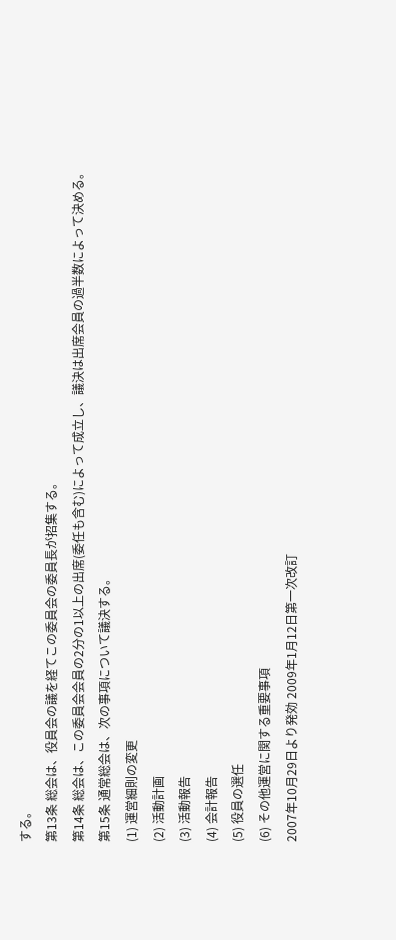する。
第13条 総会は、役員会の議を経てこの委員会の委員長が招集する。
第14条 総会は、この委員会会員の2分の1以上の出席(委任も含む)によって成立し、議決は出席会員の過半数によって決める。
第15条 通常総会は、次の事項について議決する。
(1) 運営細則の変更
(2) 活動計画
(3) 活動報告
(4) 会計報告
(5) 役員の選任
(6) その他運営に関する重要事項
2007年10月29日より発効 2009年1月12日第一次改訂